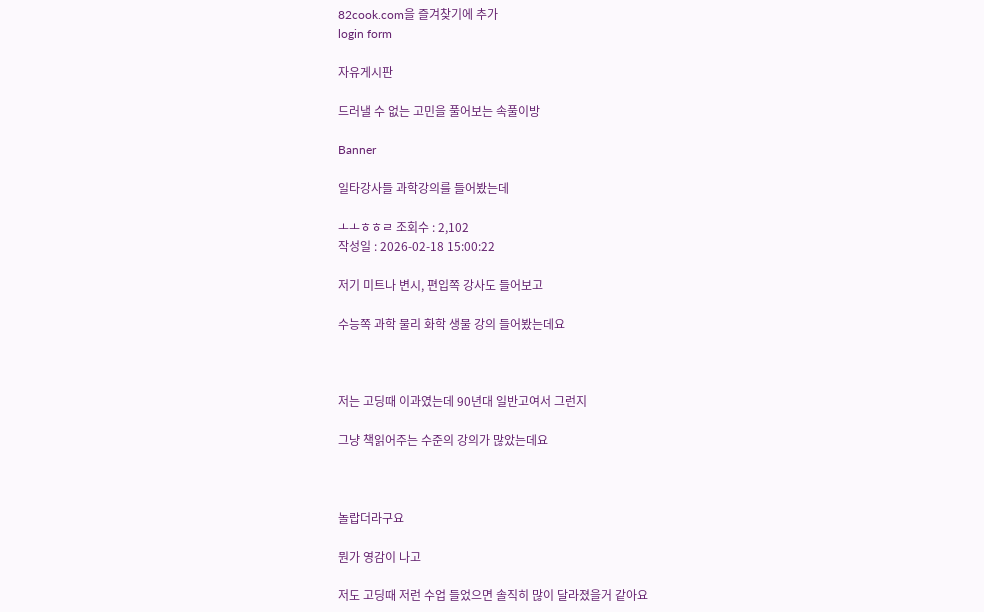82cook.com을 즐겨찾기에 추가
login form

자유게시판

드러낼 수 없는 고민을 풀어보는 속풀이방

Banner

일타강사들 과학강의를 들어봤는데

ㅗㅗㅎㅎㄹ 조회수 : 2,102
작성일 : 2026-02-18 15:00:22

저기 미트나 변시, 편입쪽 강사도 들어보고

수능쪽 과학 물리 화학 생물 강의 들어봤는데요



저는 고딩때 이과였는데 90년대 일반고여서 그런지

그냥 책읽어주는 수준의 강의가 많았는데요



놀랍더라구요

뭔가 영감이 나고

저도 고딩때 저런 수업 들었으면 솔직히 많이 달라졌을거 같아요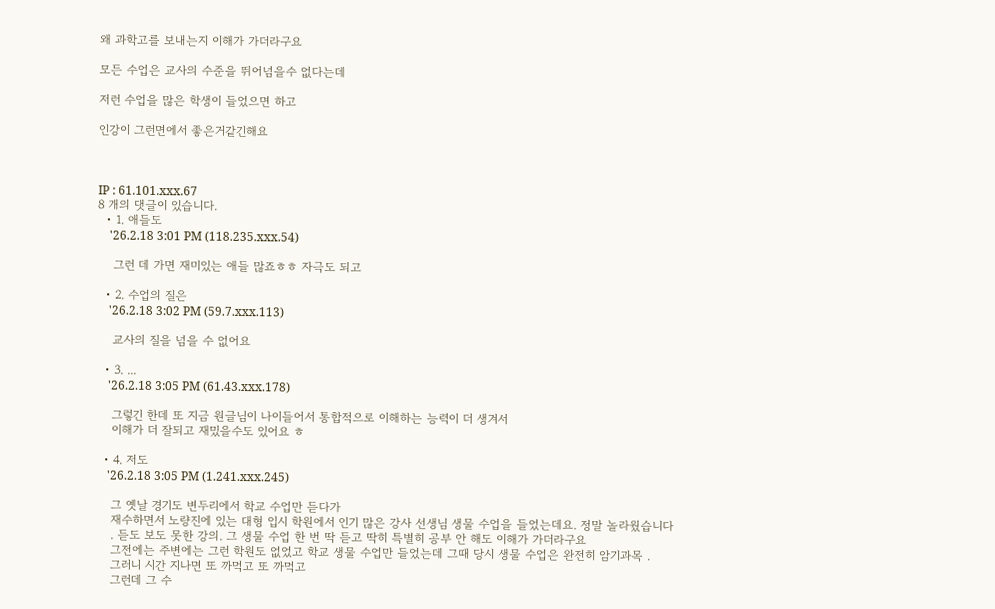왜 과학고를 보내는지 이해가 가더라구요

모든 수업은 교사의 수준을 뛰어넘을수 없다는데

저런 수업을 많은 학생이 들었으면 하고

인강이 그런면에서 좋은거같긴해요



IP : 61.101.xxx.67
8 개의 댓글이 있습니다.
  • 1. 애들도
    '26.2.18 3:01 PM (118.235.xxx.54)

    그런 데 가면 재미있는 애들 많죠ㅎㅎ 자극도 되고

  • 2. 수업의 질은
    '26.2.18 3:02 PM (59.7.xxx.113)

    교사의 질을 넘을 수 없어요

  • 3. ...
    '26.2.18 3:05 PM (61.43.xxx.178)

    그렇긴 한데 또 지금 원글님이 나이들어서 통합적으로 이해하는 능력이 더 생겨서
    이해가 더 잘되고 재밌을수도 있어요 ㅎ

  • 4. 저도
    '26.2.18 3:05 PM (1.241.xxx.245)

    그 옛날 경기도 변두리에서 학교 수업만 듣다가
    재수하면서 노량진에 있는 대형 입시 학원에서 인기 많은 강사 선생님 생물 수업을 들었는데요. 정말 놀라웠습니다
    . 듣도 보도 못한 강의. 그 생물 수업 한 번 딱 듣고 딱히 특별히 공부 안 해도 이해가 가더라구요
    그전에는 주변에는 그런 학원도 없었고 학교 생물 수업만 들었는데 그때 당시 생물 수업은 완전히 암기과목 .
    그러니 시간 지나면 또 까먹고 또 까먹고
    그런데 그 수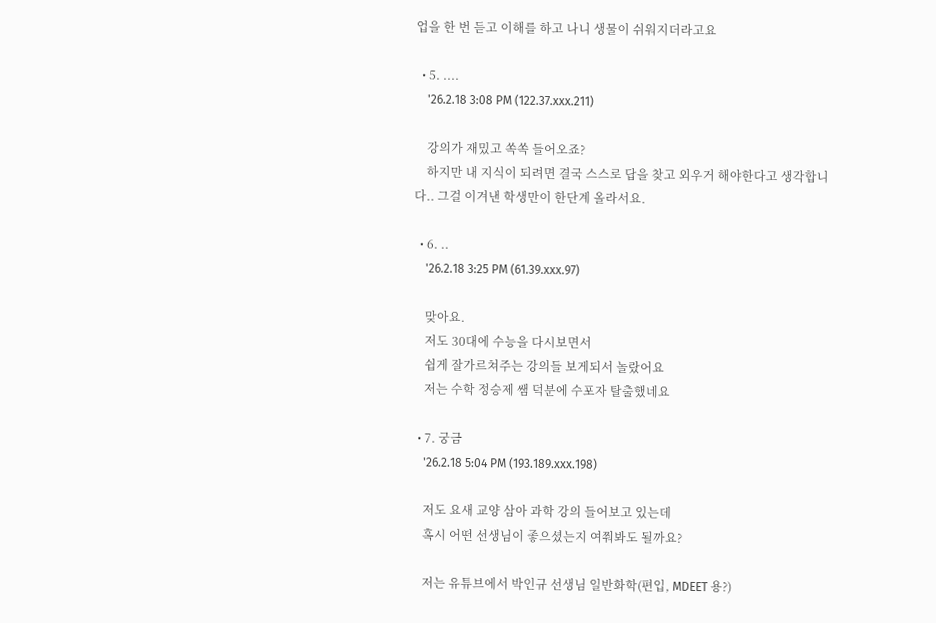업을 한 번 듣고 이해를 하고 나니 생물이 쉬워지더라고요

  • 5. ....
    '26.2.18 3:08 PM (122.37.xxx.211)

    강의가 재밌고 쏙쏙 들어오죠?
    하지만 내 지식이 되려면 결국 스스로 답을 찾고 외우거 해야한다고 생각합니다.. 그걸 이겨낸 학생만이 한단계 올라서요.

  • 6. ..
    '26.2.18 3:25 PM (61.39.xxx.97)

    맞아요.
    저도 30대에 수능을 다시보면서
    쉽게 잘가르쳐주는 강의들 보게되서 놀랐어요
    저는 수학 정승제 쌤 덕분에 수포자 탈출했네요

  • 7. 궁금
    '26.2.18 5:04 PM (193.189.xxx.198)

    저도 요새 교양 삼아 과학 강의 들어보고 있는데
    혹시 어떤 선생님이 좋으셨는지 여쭤봐도 될까요?

    저는 유튜브에서 박인규 선생님 일반화학(편입, MDEET 용?)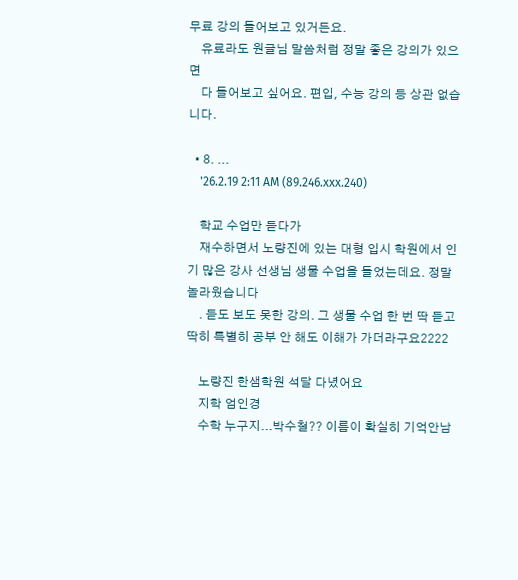무료 강의 들어보고 있거든요.
    유료라도 원글님 말씀처럼 정말 좋은 강의가 있으면
    다 들어보고 싶어요. 편입, 수능 강의 등 상관 없습니다.

  • 8. ...
    '26.2.19 2:11 AM (89.246.xxx.240)

    학교 수업만 듣다가
    재수하면서 노량진에 있는 대형 입시 학원에서 인기 많은 강사 선생님 생물 수업을 들었는데요. 정말 놀라웠습니다
    . 듣도 보도 못한 강의. 그 생물 수업 한 번 딱 듣고 딱히 특별히 공부 안 해도 이해가 가더라구요2222

    노량진 한샘학원 석달 다녔어요
    지학 엄인경
    수학 누구지...박수철?? 이름이 확실히 기억안남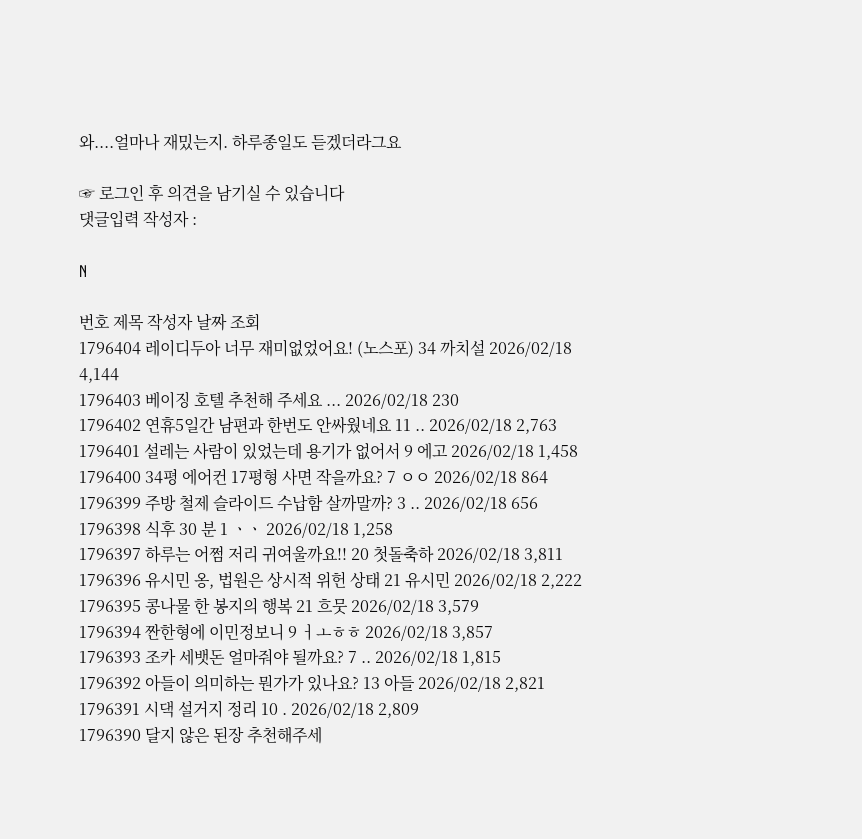와....얼마나 재밌는지. 하루종일도 듣겠더라그요

☞ 로그인 후 의견을 남기실 수 있습니다
댓글입력 작성자 :

N

번호 제목 작성자 날짜 조회
1796404 레이디두아 너무 재미없었어요! (노스포) 34 까치설 2026/02/18 4,144
1796403 베이징 호텔 추천해 주세요 ... 2026/02/18 230
1796402 연휴5일간 남편과 한번도 안싸웠네요 11 .. 2026/02/18 2,763
1796401 설레는 사람이 있었는데 용기가 없어서 9 에고 2026/02/18 1,458
1796400 34평 에어컨 17평형 사면 작을까요? 7 ㅇㅇ 2026/02/18 864
1796399 주방 철제 슬라이드 수납함 살까말까? 3 .. 2026/02/18 656
1796398 식후 30 분 1 ㆍㆍ 2026/02/18 1,258
1796397 하루는 어쩜 저리 귀여울까요!! 20 첫돌축하 2026/02/18 3,811
1796396 유시민 옹, 법원은 상시적 위헌 상태 21 유시민 2026/02/18 2,222
1796395 콩나물 한 봉지의 행복 21 흐뭇 2026/02/18 3,579
1796394 짠한형에 이민정보니 9 ㅓㅗㅎㅎ 2026/02/18 3,857
1796393 조카 세뱃돈 얼마줘야 될까요? 7 .. 2026/02/18 1,815
1796392 아들이 의미하는 뭔가가 있나요? 13 아들 2026/02/18 2,821
1796391 시댁 설거지 정리 10 . 2026/02/18 2,809
1796390 달지 않은 된장 추천해주세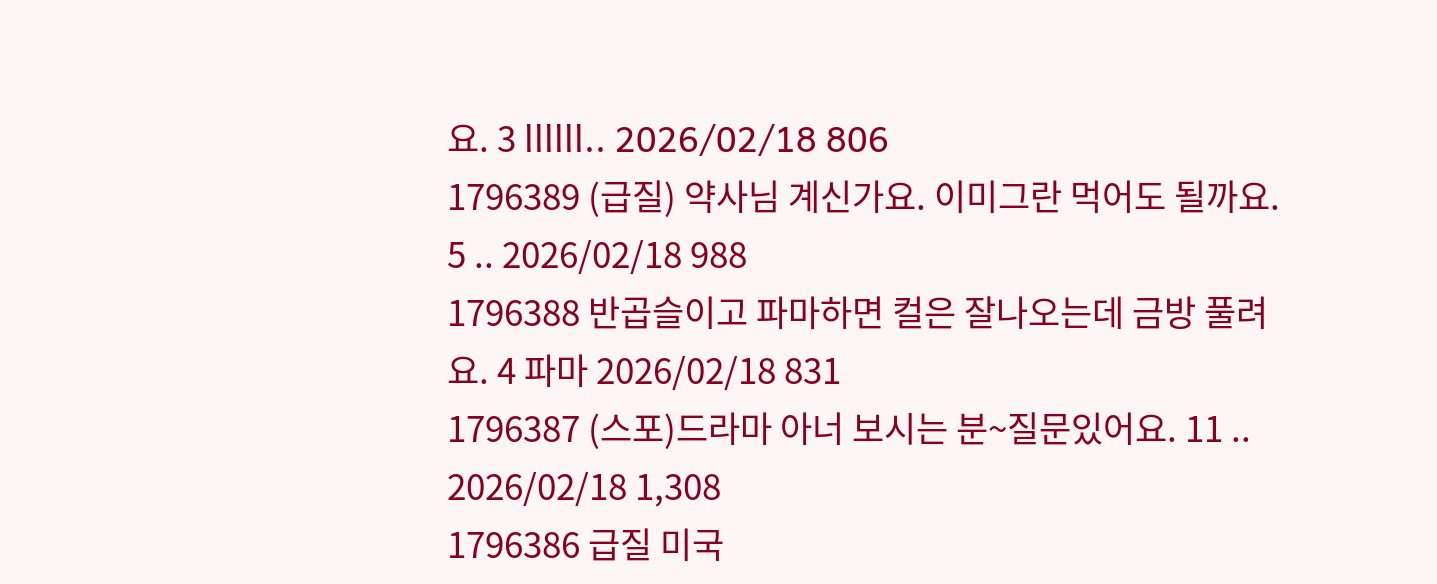요. 3 llllll.. 2026/02/18 806
1796389 (급질) 약사님 계신가요. 이미그란 먹어도 될까요. 5 .. 2026/02/18 988
1796388 반곱슬이고 파마하면 컬은 잘나오는데 금방 풀려요. 4 파마 2026/02/18 831
1796387 (스포)드라마 아너 보시는 분~질문있어요. 11 .. 2026/02/18 1,308
1796386 급질 미국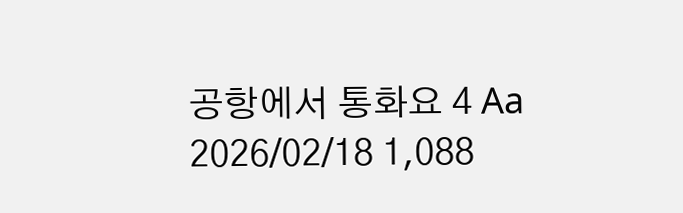공항에서 통화요 4 Aa 2026/02/18 1,088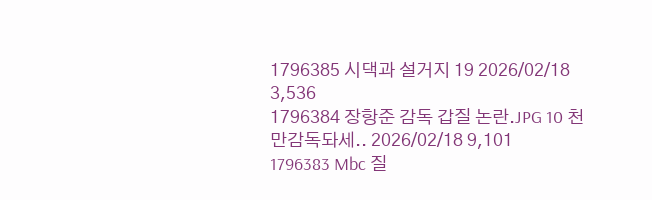1796385 시댁과 설거지 19 2026/02/18 3,536
1796384 장항준 감독 갑질 논란.JPG 10 천만감독돠세.. 2026/02/18 9,101
1796383 Mbc 질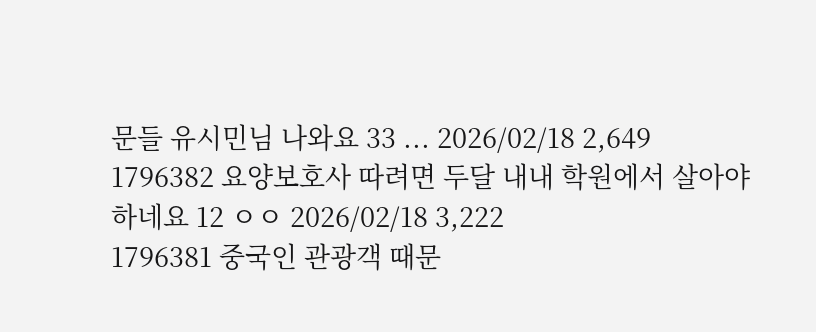문들 유시민님 나와요 33 ... 2026/02/18 2,649
1796382 요양보호사 따려면 두달 내내 학원에서 살아야하네요 12 ㅇㅇ 2026/02/18 3,222
1796381 중국인 관광객 때문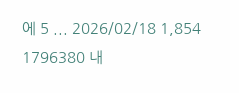에 5 ... 2026/02/18 1,854
1796380 내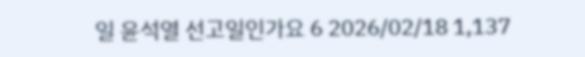일 윤석열 선고일인가요 6 2026/02/18 1,137